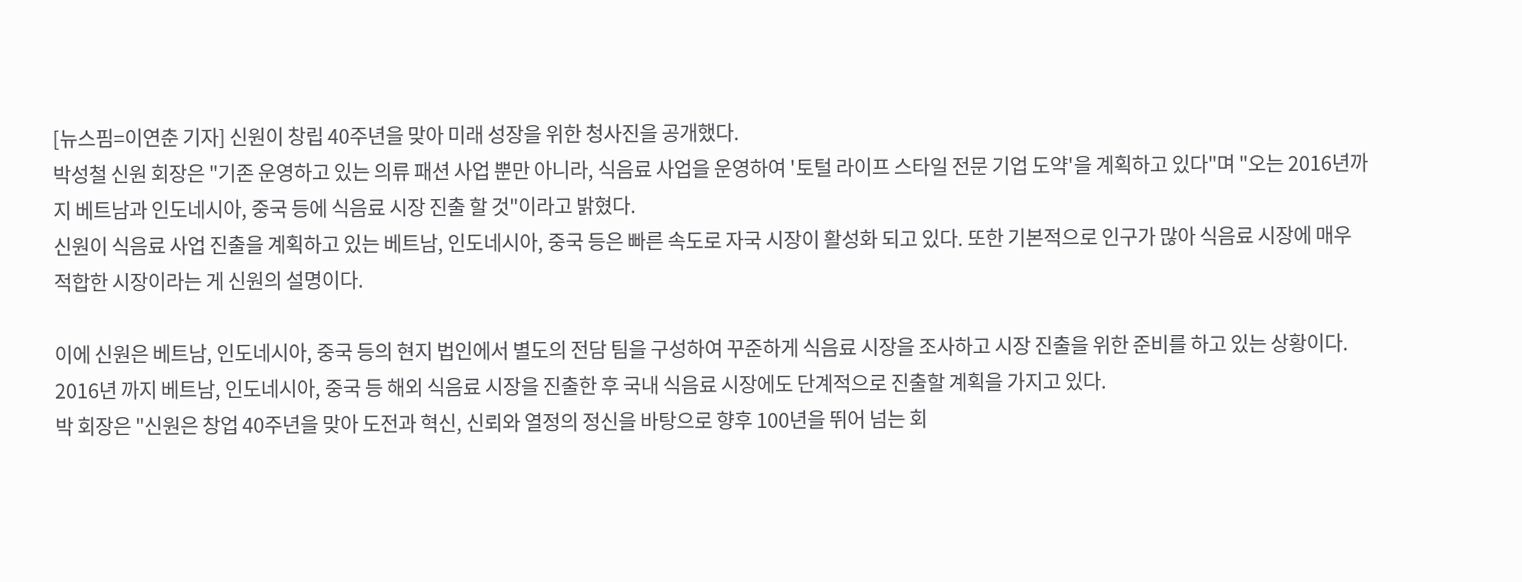[뉴스핌=이연춘 기자] 신원이 창립 40주년을 맞아 미래 성장을 위한 청사진을 공개했다.
박성철 신원 회장은 "기존 운영하고 있는 의류 패션 사업 뿐만 아니라, 식음료 사업을 운영하여 '토털 라이프 스타일 전문 기업 도약'을 계획하고 있다"며 "오는 2016년까지 베트남과 인도네시아, 중국 등에 식음료 시장 진출 할 것"이라고 밝혔다.
신원이 식음료 사업 진출을 계획하고 있는 베트남, 인도네시아, 중국 등은 빠른 속도로 자국 시장이 활성화 되고 있다. 또한 기본적으로 인구가 많아 식음료 시장에 매우 적합한 시장이라는 게 신원의 설명이다.

이에 신원은 베트남, 인도네시아, 중국 등의 현지 법인에서 별도의 전담 팀을 구성하여 꾸준하게 식음료 시장을 조사하고 시장 진출을 위한 준비를 하고 있는 상황이다.
2016년 까지 베트남, 인도네시아, 중국 등 해외 식음료 시장을 진출한 후 국내 식음료 시장에도 단계적으로 진출할 계획을 가지고 있다.
박 회장은 "신원은 창업 40주년을 맞아 도전과 혁신, 신뢰와 열정의 정신을 바탕으로 향후 100년을 뛰어 넘는 회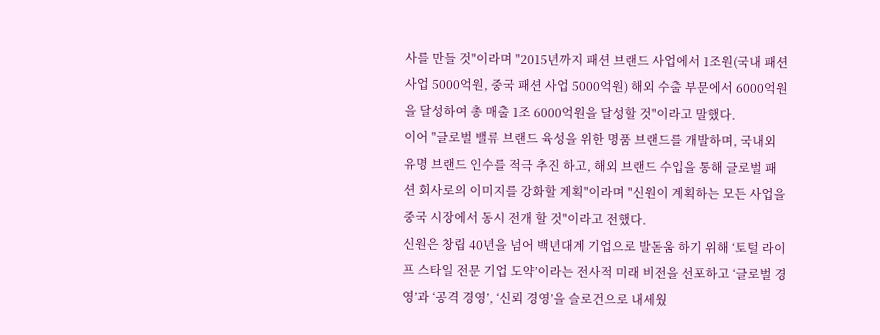사를 만들 것"이라며 "2015년까지 패션 브랜드 사업에서 1조원(국내 패션 사업 5000억원, 중국 패션 사업 5000억원) 해외 수출 부문에서 6000억원을 달성하여 총 매출 1조 6000억원을 달성할 것"이라고 말했다.
이어 "글로벌 밸류 브랜드 육성을 위한 명품 브랜드를 개발하며, 국내외 유명 브랜드 인수를 적극 추진 하고, 해외 브랜드 수입을 통해 글로벌 패션 회사로의 이미지를 강화할 계획"이라며 "신원이 계획하는 모든 사업을 중국 시장에서 동시 전개 할 것"이라고 전했다.
신원은 창립 40년을 넘어 백년대계 기업으로 발돋움 하기 위해 ‘토털 라이프 스타일 전문 기업 도약’이라는 전사적 미래 비전을 선포하고 ‘글로벌 경영’과 ‘공격 경영’, ‘신뢰 경영’을 슬로건으로 내세웠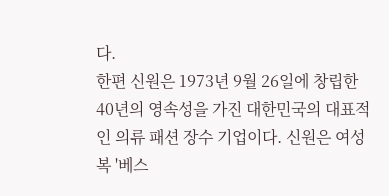다.
한편 신원은 1973년 9월 26일에 창립한 40년의 영속성을 가진 대한민국의 대표적인 의류 패션 장수 기업이다. 신원은 여성복 '베스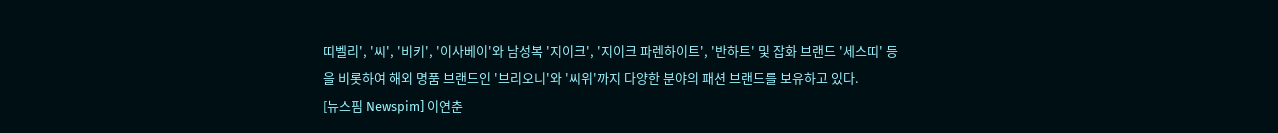띠벨리', '씨', '비키', '이사베이'와 남성복 '지이크', '지이크 파렌하이트', '반하트' 및 잡화 브랜드 '세스띠' 등을 비롯하여 해외 명품 브랜드인 '브리오니'와 '씨위'까지 다양한 분야의 패션 브랜드를 보유하고 있다.
[뉴스핌 Newspim] 이연춘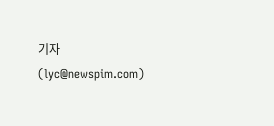기자 (lyc@newspim.com)